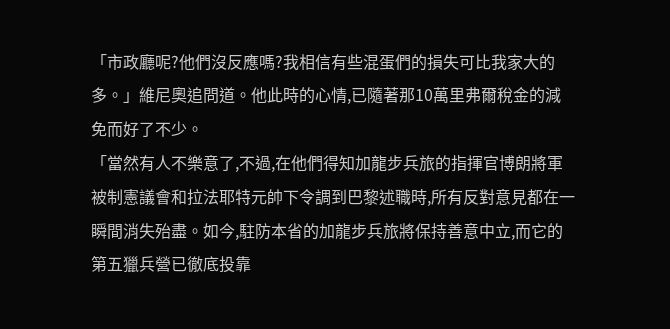「市政廳呢?他們沒反應嗎?我相信有些混蛋們的損失可比我家大的多。」維尼奧追問道。他此時的心情,已隨著那10萬里弗爾稅金的減免而好了不少。
「當然有人不樂意了,不過,在他們得知加龍步兵旅的指揮官博朗將軍被制憲議會和拉法耶特元帥下令調到巴黎述職時,所有反對意見都在一瞬間消失殆盡。如今,駐防本省的加龍步兵旅將保持善意中立,而它的第五獵兵營已徹底投靠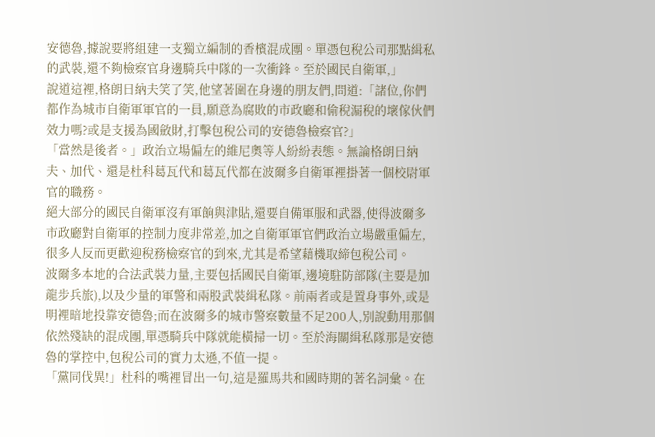安德魯,據說要將組建一支獨立編制的香檳混成團。單憑包稅公司那點緝私的武裝,還不夠檢察官身邊騎兵中隊的一次衝鋒。至於國民自衛軍,」
說道這裡,格朗日納夫笑了笑,他望著圍在身邊的朋友們,問道:「諸位,你們都作為城市自衛軍軍官的一員,願意為腐敗的市政廳和偷稅漏稅的壞傢伙們效力嗎?或是支援為國斂財,打擊包稅公司的安德魯檢察官?」
「當然是後者。」政治立場偏左的維尼奧等人紛紛表態。無論格朗日納夫、加代、還是杜科葛瓦代和葛瓦代都在波爾多自衛軍裡掛著一個校尉軍官的職務。
絕大部分的國民自衛軍沒有軍餉與津貼,還要自備軍服和武器,使得波爾多市政廳對自衛軍的控制力度非常差,加之自衛軍軍官們政治立場嚴重偏左,很多人反而更歡迎稅務檢察官的到來,尤其是希望藉機取締包稅公司。
波爾多本地的合法武裝力量,主要包括國民自衛軍,邊境駐防部隊(主要是加龍步兵旅),以及少量的軍警和兩股武裝緝私隊。前兩者或是置身事外,或是明裡暗地投靠安德魯;而在波爾多的城市警察數量不足200人,別說動用那個依然殘缺的混成團,單憑騎兵中隊就能橫掃一切。至於海關緝私隊那是安德魯的掌控中,包稅公司的實力太遜,不值一提。
「黨同伐異!」杜科的嘴裡冒出一句,這是羅馬共和國時期的著名詞彙。在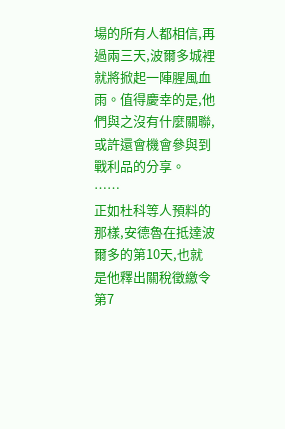場的所有人都相信,再過兩三天,波爾多城裡就將掀起一陣腥風血雨。值得慶幸的是,他們與之沒有什麼關聯,或許還會機會參與到戰利品的分享。
……
正如杜科等人預料的那樣,安德魯在抵達波爾多的第10天,也就是他釋出關稅徵繳令第7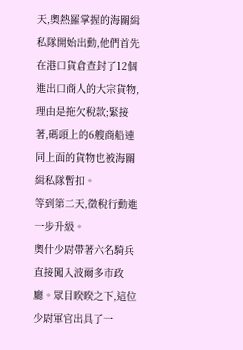天,奧熱羅掌握的海關緝私隊開始出動,他們首先在港口貨倉查封了12個進出口商人的大宗貨物,理由是拖欠稅款;緊接著,碼頭上的6艘商船連同上面的貨物也被海關緝私隊暫扣。
等到第二天,徵稅行動進一步升級。
奧什少尉帶著六名騎兵直接闖入波爾多市政廳。眾目睽睽之下,這位少尉軍官出具了一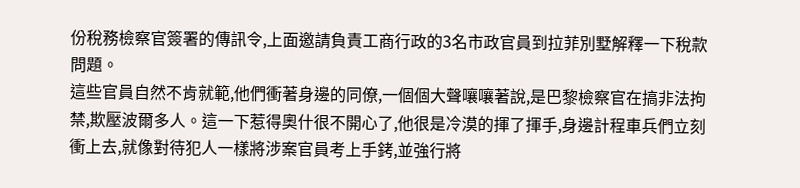份稅務檢察官簽署的傳訊令,上面邀請負責工商行政的3名市政官員到拉菲別墅解釋一下稅款問題。
這些官員自然不肯就範,他們衝著身邊的同僚,一個個大聲嚷嚷著說,是巴黎檢察官在搞非法拘禁,欺壓波爾多人。這一下惹得奧什很不開心了,他很是冷漠的揮了揮手,身邊計程車兵們立刻衝上去,就像對待犯人一樣將涉案官員考上手銬,並強行將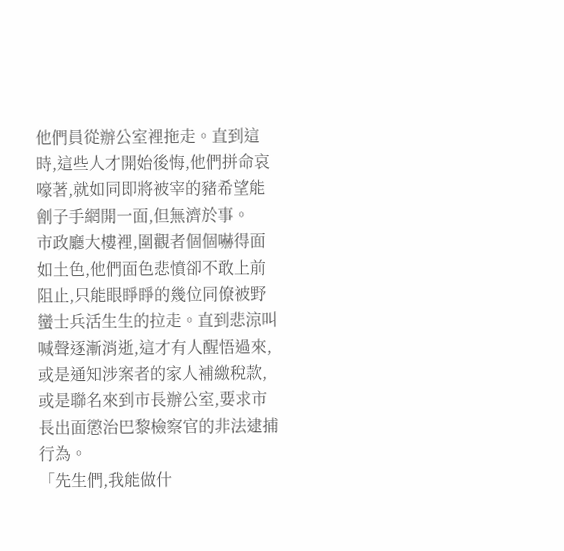他們員從辦公室裡拖走。直到這時,這些人才開始後悔,他們拼命哀嚎著,就如同即將被宰的豬希望能劊子手網開一面,但無濟於事。
市政廳大樓裡,圍觀者個個嚇得面如土色,他們面色悲憤卻不敢上前阻止,只能眼睜睜的幾位同僚被野蠻士兵活生生的拉走。直到悲涼叫喊聲逐漸消逝,這才有人醒悟過來,或是通知涉案者的家人補繳稅款,或是聯名來到市長辦公室,要求市長出面懲治巴黎檢察官的非法逮捕行為。
「先生們,我能做什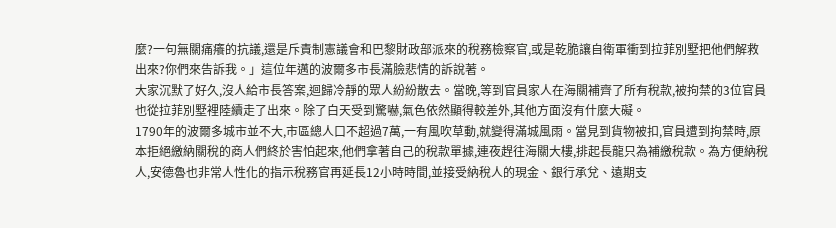麼?一句無關痛癢的抗議,還是斥責制憲議會和巴黎財政部派來的稅務檢察官,或是乾脆讓自衛軍衝到拉菲別墅把他們解救出來?你們來告訴我。」這位年邁的波爾多市長滿臉悲情的訴說著。
大家沉默了好久,沒人給市長答案,迴歸冷靜的眾人紛紛散去。當晚,等到官員家人在海關補齊了所有稅款,被拘禁的3位官員也從拉菲別墅裡陸續走了出來。除了白天受到驚嚇,氣色依然顯得較差外,其他方面沒有什麼大礙。
1790年的波爾多城市並不大,市區總人口不超過7萬,一有風吹草動,就變得滿城風雨。當見到貨物被扣,官員遭到拘禁時,原本拒絕繳納關稅的商人們終於害怕起來,他們拿著自己的稅款單據,連夜趕往海關大樓,排起長龍只為補繳稅款。為方便納稅人,安德魯也非常人性化的指示稅務官再延長12小時時間,並接受納稅人的現金、銀行承兌、遠期支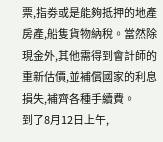票,指劵或是能夠抵押的地產房產,船隻貨物納稅。當然除現金外,其他需得到會計師的重新估價,並補償國家的利息損失,補齊各種手續費。
到了8月12日上午,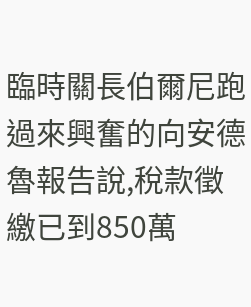臨時關長伯爾尼跑過來興奮的向安德魯報告說,稅款徵繳已到850萬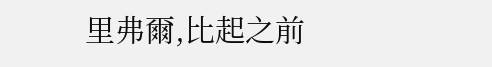里弗爾,比起之前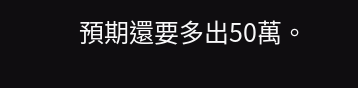預期還要多出50萬。